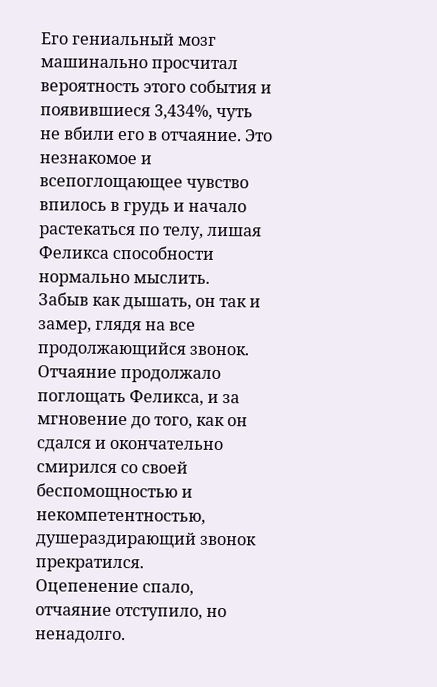Его гениальный мозг машинально просчитал вероятность этого события и появившиеся 3,434%, чуть не вбили его в отчаяние. Это незнакомое и всепоглощающее чувство впилось в грудь и начало растекаться по телу, лишая Феликса способности нормально мыслить.
Забыв как дышать, он так и замер, глядя на все продолжающийся звонок.
Отчаяние продолжало поглощать Феликса, и за мгновение до того, как он сдался и окончательно смирился со своей беспомощностью и некомпетентностью, душераздирающий звонок прекратился.
Оцепенение спало, отчаяние отступило, но ненадолго.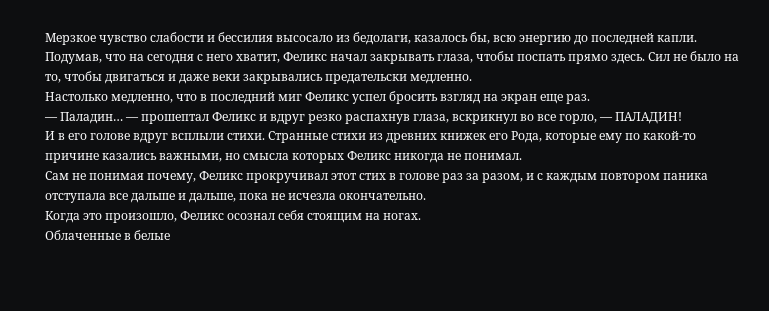Мерзкое чувство слабости и бессилия высосало из бедолаги, казалось бы, всю энергию до последней капли. Подумав, что на сегодня с него хватит, Феликс начал закрывать глаза, чтобы поспать прямо здесь. Сил не было на то, чтобы двигаться и даже веки закрывались предательски медленно.
Настолько медленно, что в последний миг Феликс успел бросить взгляд на экран еще раз.
— Паладин… — прошептал Феликс и вдруг резко распахнув глаза, вскрикнул во все горло, — ПАЛАДИН!
И в его голове вдруг всплыли стихи. Странные стихи из древних книжек его Рода, которые ему по какой-то причине казались важными, но смысла которых Феликс никогда не понимал.
Сам не понимая почему, Феликс прокручивал этот стих в голове раз за разом, и с каждым повтором паника отступала все дальше и дальше, пока не исчезла окончательно.
Когда это произошло, Феликс осознал себя стоящим на ногах.
Облаченные в белые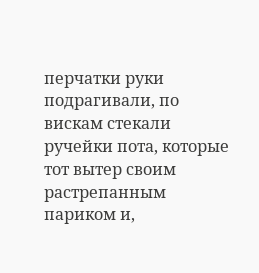перчатки руки подрагивали, по вискам стекали ручейки пота, которые тот вытер своим растрепанным париком и,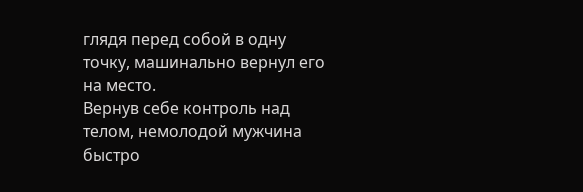глядя перед собой в одну точку, машинально вернул его на место.
Вернув себе контроль над телом, немолодой мужчина быстро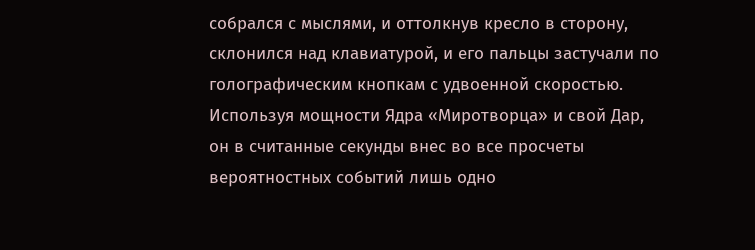собрался с мыслями, и оттолкнув кресло в сторону, склонился над клавиатурой, и его пальцы застучали по голографическим кнопкам с удвоенной скоростью.
Используя мощности Ядра «Миротворца» и свой Дар, он в считанные секунды внес во все просчеты вероятностных событий лишь одно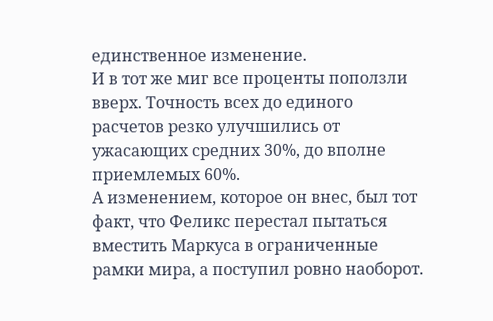единственное изменение.
И в тот же миг все проценты поползли вверх. Точность всех до единого расчетов резко улучшились от ужасающих средних 30%, до вполне приемлемых 60%.
А изменением, которое он внес, был тот факт, что Феликс перестал пытаться вместить Маркуса в ограниченные рамки мира, а поступил ровно наоборот.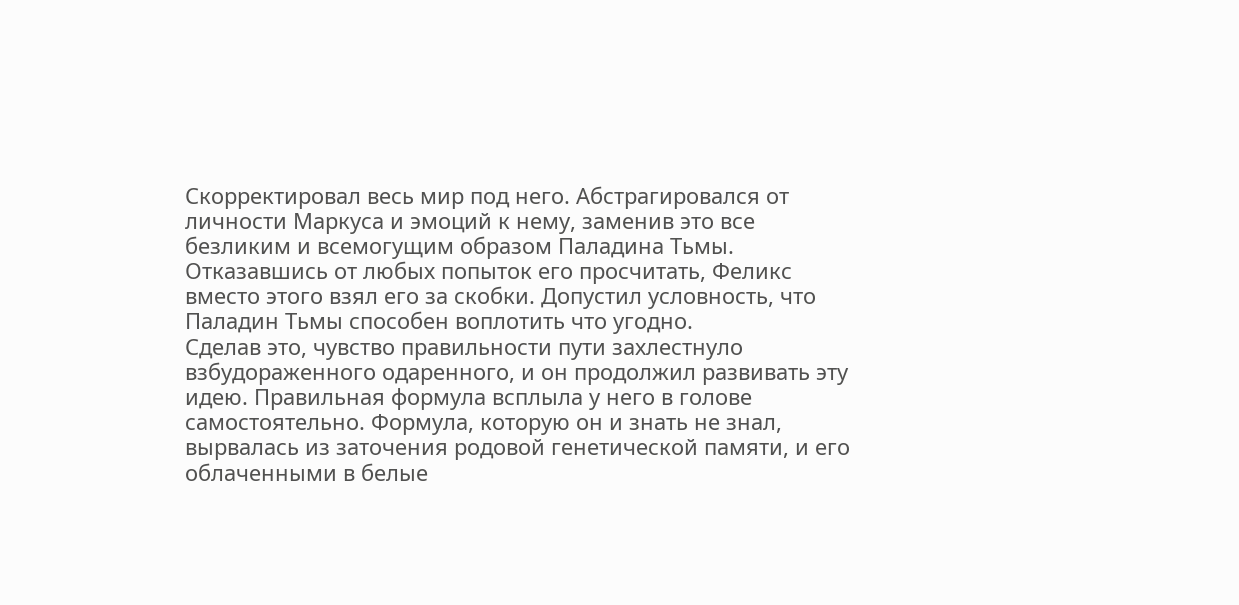Скорректировал весь мир под него. Абстрагировался от личности Маркуса и эмоций к нему, заменив это все безликим и всемогущим образом Паладина Тьмы.
Отказавшись от любых попыток его просчитать, Феликс вместо этого взял его за скобки. Допустил условность, что Паладин Тьмы способен воплотить что угодно.
Сделав это, чувство правильности пути захлестнуло взбудораженного одаренного, и он продолжил развивать эту идею. Правильная формула всплыла у него в голове самостоятельно. Формула, которую он и знать не знал, вырвалась из заточения родовой генетической памяти, и его облаченными в белые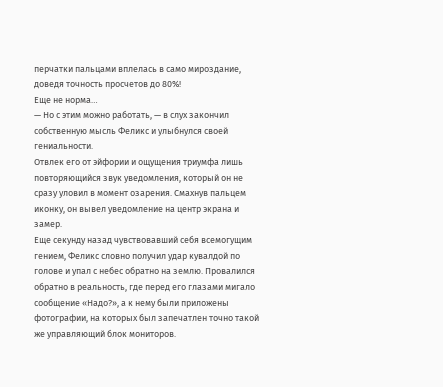перчатки пальцами вплелась в само мироздание, доведя точность просчетов до 80%!
Еще не норма…
— Но с этим можно работать, — в слух закончил собственную мысль Феликс и улыбнулся своей гениальности.
Отвлек его от эйфории и ощущения триумфа лишь повторяющийся звук уведомления, который он не сразу уловил в момент озарения. Смахнув пальцем иконку, он вывел уведомление на центр экрана и замер.
Еще секунду назад чувствовавший себя всемогущим гением, Феликс словно получил удар кувалдой по голове и упал с небес обратно на землю. Провалился обратно в реальность, где перед его глазами мигало сообщение «Надо?», а к нему были приложены фотографии, на которых был запечатлен точно такой же управляющий блок мониторов.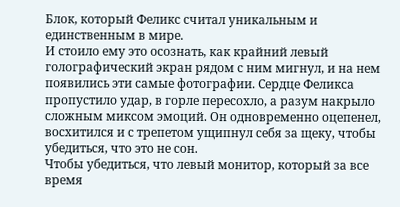Блок, который Феликс считал уникальным и единственным в мире.
И стоило ему это осознать, как крайний левый голографический экран рядом с ним мигнул, и на нем появились эти самые фотографии. Сердце Феликса пропустило удар, в горле пересохло, а разум накрыло сложным миксом эмоций. Он одновременно оцепенел, восхитился и с трепетом ущипнул себя за щеку, чтобы убедиться, что это не сон.
Чтобы убедиться, что левый монитор, который за все время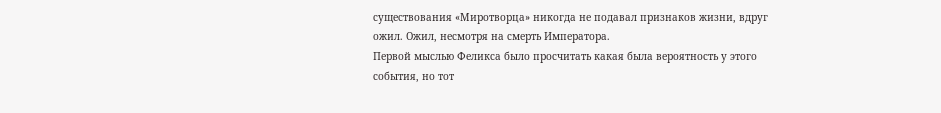существования «Миротворца» никогда не подавал признаков жизни, вдруг ожил. Ожил, несмотря на смерть Императора.
Первой мыслью Феликса было просчитать какая была вероятность у этого события, но тот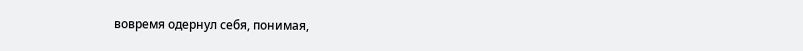вовремя одернул себя, понимая,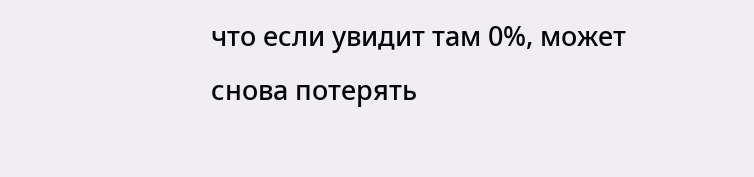что если увидит там 0%, может снова потерять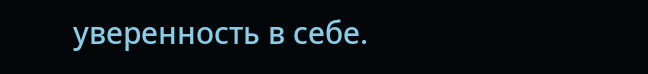уверенность в себе.